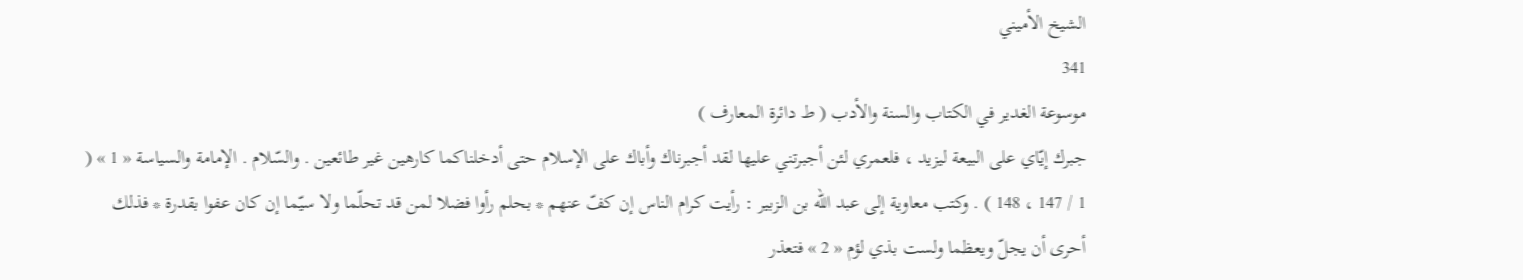الشيخ الأميني
341
موسوعة الغدير في الكتاب والسنة والأدب ( ط دائرة المعارف )
جبرك إيّاي على البيعة ليزيد ، فلعمري لئن أجبرتني عليها لقد أجبرناك وأباك على الإسلام حتى أدخلناكما كارهين غير طائعين . والسّلام . الإمامة والسياسة « 1 » ( 1 / 147 ، 148 ) . وكتب معاوية إلى عبد اللّه بن الزبير : رأيت كرام الناس إن كفّ عنهم * بحلم رأوا فضلا لمن قد تحلّما ولا سيّما إن كان عفوا بقدرة * فذلك أحرى أن يجلّ ويعظما ولست بذي لؤم « 2 » فتعذر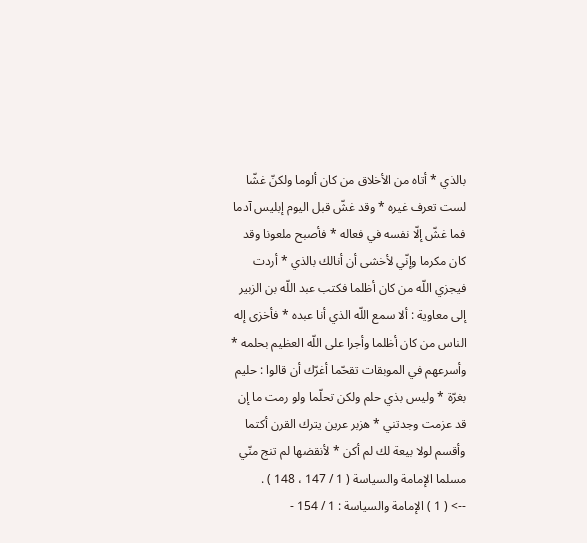بالذي * أتاه من الأخلاق من كان ألوما ولكنّ غشّا لست تعرف غيره * وقد غشّ قبل اليوم إبليس آدما فما غشّ إلّا نفسه في فعاله * فأصبح ملعونا وقد كان مكرما وإنّي لأخشى أن أنالك بالذي * أردت فيجزي اللّه من كان أظلما فكتب عبد اللّه بن الزبير إلى معاوية : ألا سمع اللّه الذي أنا عبده * فأخزى إله الناس من كان أظلما وأجرا على اللّه العظيم بحلمه * وأسرعهم في الموبقات تقحّما أغرّك أن قالوا : حليم بغرّة * وليس بذي حلم ولكن تحلّما ولو رمت ما إن قد عزمت وجدتني * هزبر عرين يترك القرن أكتما وأقسم لولا بيعة لك لم أكن * لأنقضها لم تنج منّي مسلما الإمامة والسياسة ( 1 / 147 ، 148 ) .
--> ( 1 ) الإمامة والسياسة : 1 / 154 -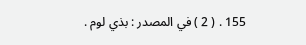155 . ( 2 ) في المصدر : بذي لوم .